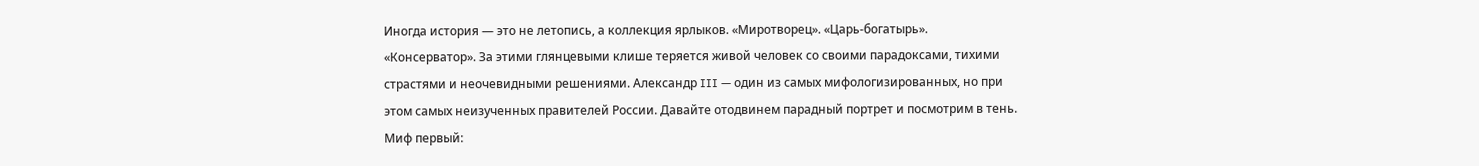Иногда история — это не летопись, а коллекция ярлыков. «Миротворец». «Царь-богатырь». «Консерватор». За этими глянцевыми клише теряется живой человек со своими парадоксами, тихими страстями и неочевидными решениями. Александр III — один из самых мифологизированных, но при этом самых неизученных правителей России. Давайте отодвинем парадный портрет и посмотрим в тень.
Миф первый: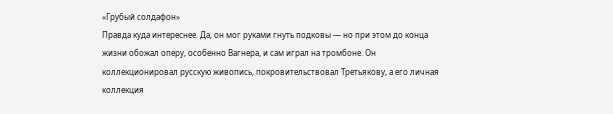«Грубый солдафон»
Правда куда интереснее. Да, он мог руками гнуть подковы — но при этом до конца жизни обожал оперу, особенно Вагнера, и сам играл на тромбоне. Он коллекционировал русскую живопись, покровительствовал Третьякову, а его личная коллекция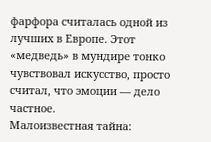фарфора считалась одной из лучших в Европе. Этот «медведь» в мундире тонко чувствовал искусство, просто считал, что эмоции — дело частное.
Малоизвестная тайна: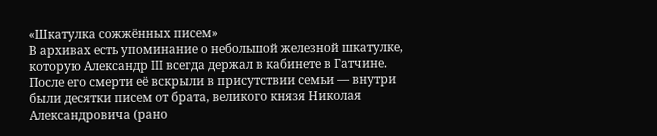«Шкатулка сожжённых писем»
В архивах есть упоминание о небольшой железной шкатулке, которую Александр III всегда держал в кабинете в Гатчине. После его смерти её вскрыли в присутствии семьи — внутри были десятки писем от брата, великого князя Николая Александровича (рано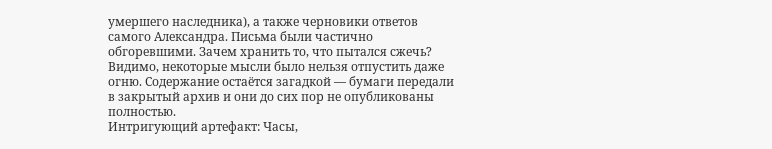умершего наследника), а также черновики ответов самого Александра. Письма были частично обгоревшими. Зачем хранить то, что пытался сжечь? Видимо, некоторые мысли было нельзя отпустить даже огню. Содержание остаётся загадкой — бумаги передали в закрытый архив и они до сих пор не опубликованы полностью.
Интригующий артефакт: Часы,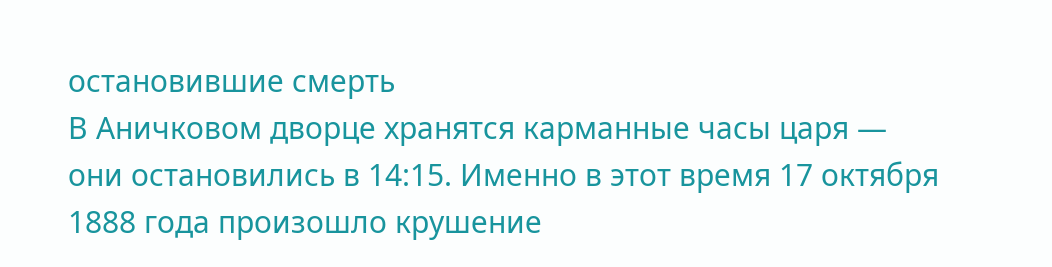остановившие смерть
В Аничковом дворце хранятся карманные часы царя — они остановились в 14:15. Именно в этот время 17 октября 1888 года произошло крушение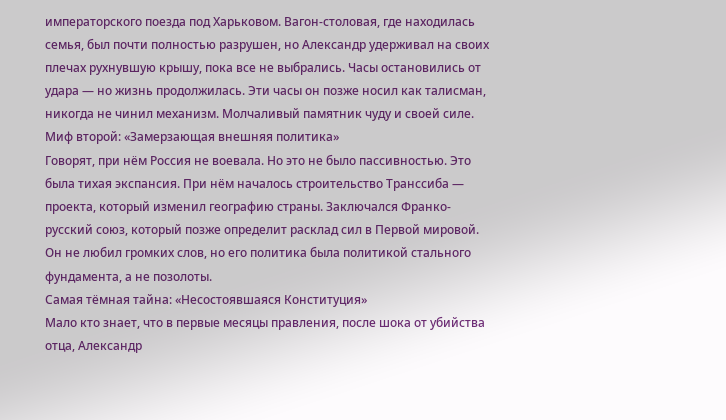императорского поезда под Харьковом. Вагон-столовая, где находилась семья, был почти полностью разрушен, но Александр удерживал на своих плечах рухнувшую крышу, пока все не выбрались. Часы остановились от удара — но жизнь продолжилась. Эти часы он позже носил как талисман, никогда не чинил механизм. Молчаливый памятник чуду и своей силе.
Миф второй: «Замерзающая внешняя политика»
Говорят, при нём Россия не воевала. Но это не было пассивностью. Это была тихая экспансия. При нём началось строительство Транссиба — проекта, который изменил географию страны. Заключался Франко-русский союз, который позже определит расклад сил в Первой мировой. Он не любил громких слов, но его политика была политикой стального фундамента, а не позолоты.
Самая тёмная тайна: «Несостоявшаяся Конституция»
Мало кто знает, что в первые месяцы правления, после шока от убийства отца, Александр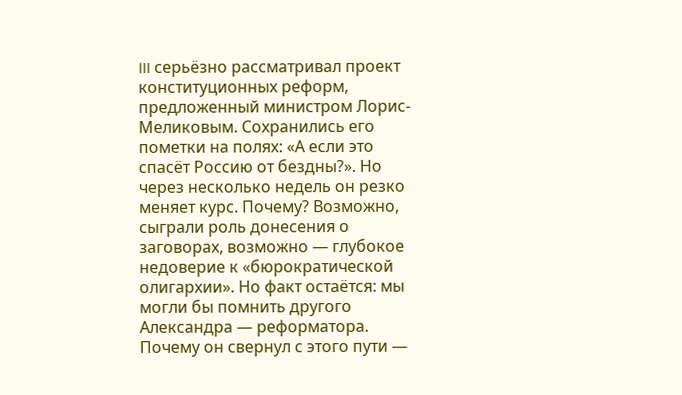III серьёзно рассматривал проект конституционных реформ, предложенный министром Лорис-Меликовым. Сохранились его пометки на полях: «А если это спасёт Россию от бездны?». Но через несколько недель он резко меняет курс. Почему? Возможно, сыграли роль донесения о заговорах, возможно — глубокое недоверие к «бюрократической олигархии». Но факт остаётся: мы могли бы помнить другого Александра — реформатора. Почему он свернул с этого пути —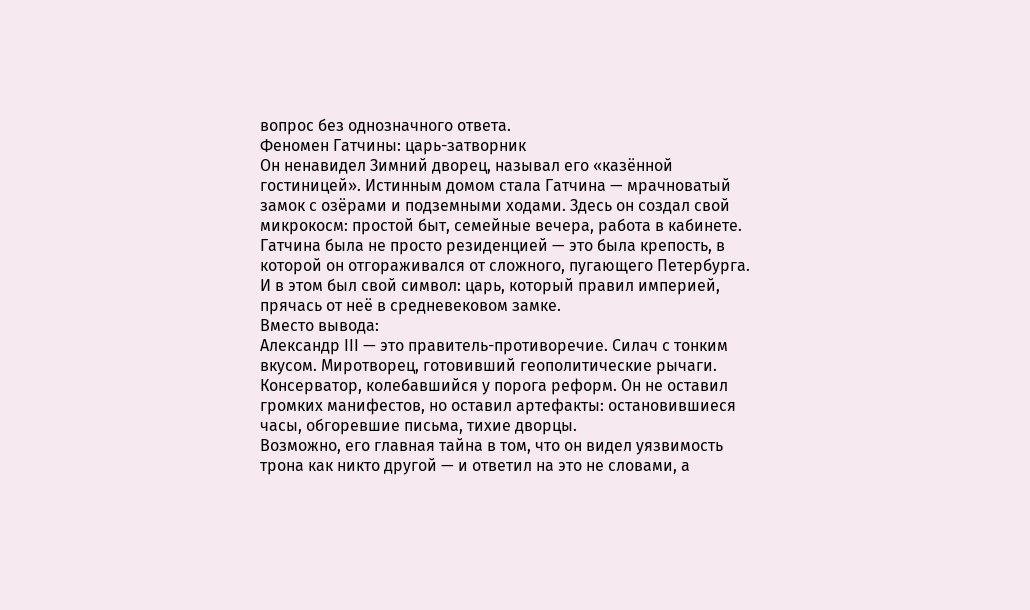вопрос без однозначного ответа.
Феномен Гатчины: царь-затворник
Он ненавидел Зимний дворец, называл его «казённой гостиницей». Истинным домом стала Гатчина — мрачноватый замок с озёрами и подземными ходами. Здесь он создал свой микрокосм: простой быт, семейные вечера, работа в кабинете. Гатчина была не просто резиденцией — это была крепость, в которой он отгораживался от сложного, пугающего Петербурга. И в этом был свой символ: царь, который правил империей, прячась от неё в средневековом замке.
Вместо вывода:
Александр III — это правитель-противоречие. Силач с тонким вкусом. Миротворец, готовивший геополитические рычаги. Консерватор, колебавшийся у порога реформ. Он не оставил громких манифестов, но оставил артефакты: остановившиеся часы, обгоревшие письма, тихие дворцы.
Возможно, его главная тайна в том, что он видел уязвимость трона как никто другой — и ответил на это не словами, а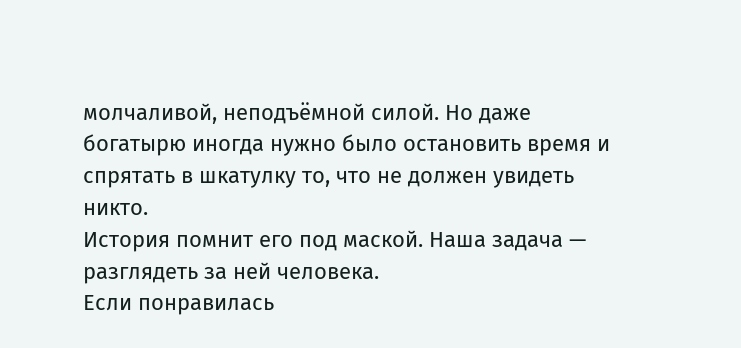молчаливой, неподъёмной силой. Но даже богатырю иногда нужно было остановить время и спрятать в шкатулку то, что не должен увидеть никто.
История помнит его под маской. Наша задача — разглядеть за ней человека.
Если понравилась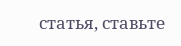статья, ставьте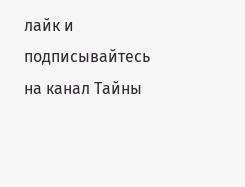лайк и подписывайтесь на канал Тайны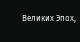Великих Эпох,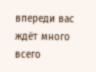впереди вас ждёт много всего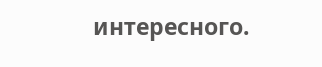интересного.